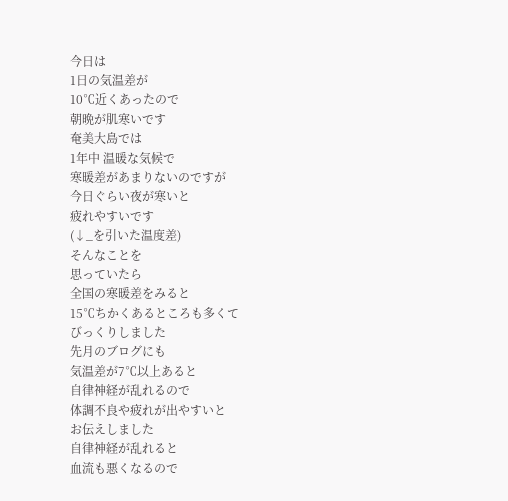今日は
1日の気温差が
10℃近くあったので
朝晩が肌寒いです
奄美大島では
1年中 温暖な気候で
寒暖差があまりないのですが
今日ぐらい夜が寒いと
疲れやすいです
(↓_を引いた温度差)
そんなことを
思っていたら
全国の寒暖差をみると
15℃ちかくあるところも多くて
びっくりしました
先月のブログにも
気温差が7℃以上あると
自律神経が乱れるので
体調不良や疲れが出やすいと
お伝えしました
自律神経が乱れると
血流も悪くなるので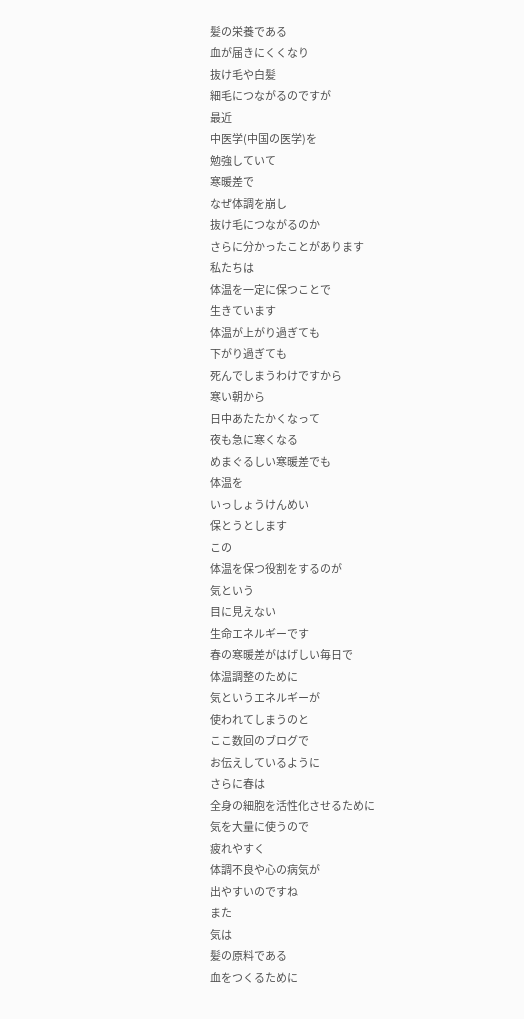髪の栄養である
血が届きにくくなり
抜け毛や白髪
細毛につながるのですが
最近
中医学(中国の医学)を
勉強していて
寒暖差で
なぜ体調を崩し
抜け毛につながるのか
さらに分かったことがあります
私たちは
体温を一定に保つことで
生きています
体温が上がり過ぎても
下がり過ぎても
死んでしまうわけですから
寒い朝から
日中あたたかくなって
夜も急に寒くなる
めまぐるしい寒暖差でも
体温を
いっしょうけんめい
保とうとします
この
体温を保つ役割をするのが
気という
目に見えない
生命エネルギーです
春の寒暖差がはげしい毎日で
体温調整のために
気というエネルギーが
使われてしまうのと
ここ数回のブログで
お伝えしているように
さらに春は
全身の細胞を活性化させるために
気を大量に使うので
疲れやすく
体調不良や心の病気が
出やすいのですね
また
気は
髪の原料である
血をつくるために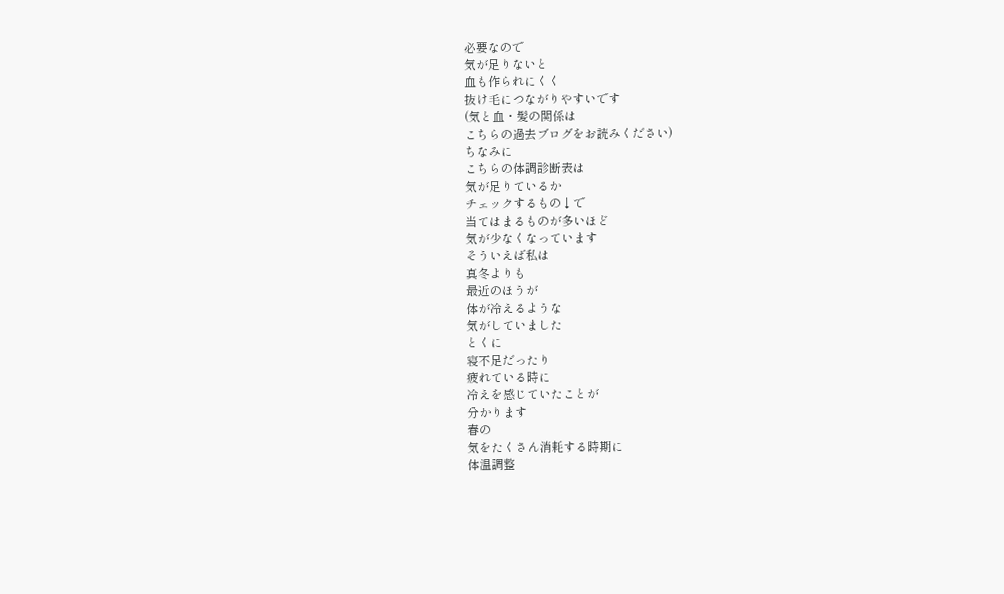必要なので
気が足りないと
血も作られにくく
抜け毛につながりやすいです
(気と血・髪の関係は
こちらの過去ブログをお読みください)
ちなみに
こちらの体調診断表は
気が足りているか
チェックするもの↓で
当てはまるものが多いほど
気が少なくなっています
そういえば私は
真冬よりも
最近のほうが
体が冷えるような
気がしていました
とくに
寝不足だったり
疲れている時に
冷えを感じていたことが
分かります
春の
気をたくさん消耗する時期に
体温調整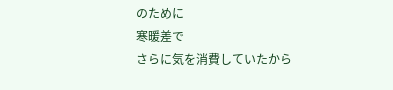のために
寒暖差で
さらに気を消費していたから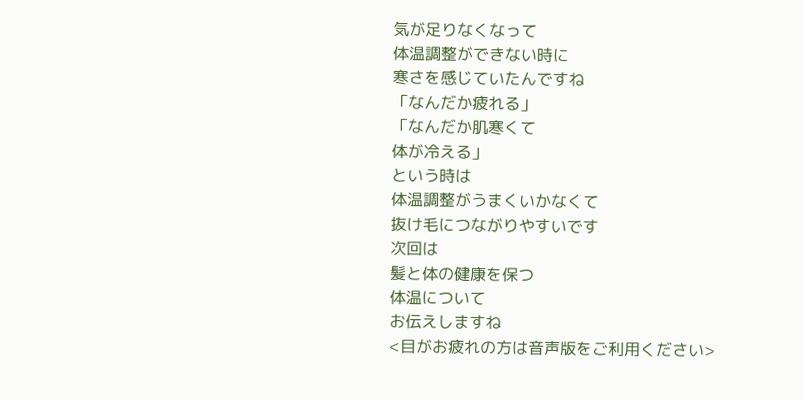気が足りなくなって
体温調整ができない時に
寒さを感じていたんですね
「なんだか疲れる」
「なんだか肌寒くて
体が冷える」
という時は
体温調整がうまくいかなくて
抜け毛につながりやすいです
次回は
髪と体の健康を保つ
体温について
お伝えしますね
<目がお疲れの方は音声版をご利用ください>